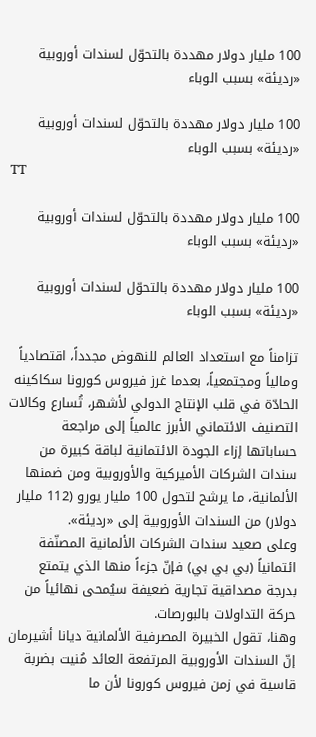100 مليار دولار مهددة بالتحوّل لسندات أوروبية «رديئة» بسبب الوباء

100 مليار دولار مهددة بالتحوّل لسندات أوروبية «رديئة» بسبب الوباء
TT

100 مليار دولار مهددة بالتحوّل لسندات أوروبية «رديئة» بسبب الوباء

100 مليار دولار مهددة بالتحوّل لسندات أوروبية «رديئة» بسبب الوباء

تزامناً مع استعداد العالم للنهوض مجدداً، اقتصادياً ومالياً ومجتمعياً، بعدما غرز فيروس كورونا سكاكينه الحادّة في قلب الإنتاج الدولي لأشهر، تُسارع وكالات التصنيف الائتماني الأبرز عالمياً إلى مراجعة حساباتها إزاء الجودة الائتمانية لباقة كبيرة من سندات الشركات الأميركية والأوروبية ومن ضمنها الألمانية، ما يرشح لتحول 100 مليار يورو (112 مليار دولار) من السندات الأوروبية إلى «رديئة».
وعلى صعيد سندات الشركات الألمانية المصنّفة ائتمانياً (بي بي بي) فإنّ جزءاً منها الذي يتمتع بدرجة مصداقية تجارية ضعيفة سيُمحى نهائياً من حركة التداولات بالبورصات.
وهنا، تقول الخبيرة المصرفية الألمانية ديانا أشيرمان إنّ السندات الأوروبية المرتفعة العائد مُنيت بضربة قاسية في زمن فيروس كورونا لأن ما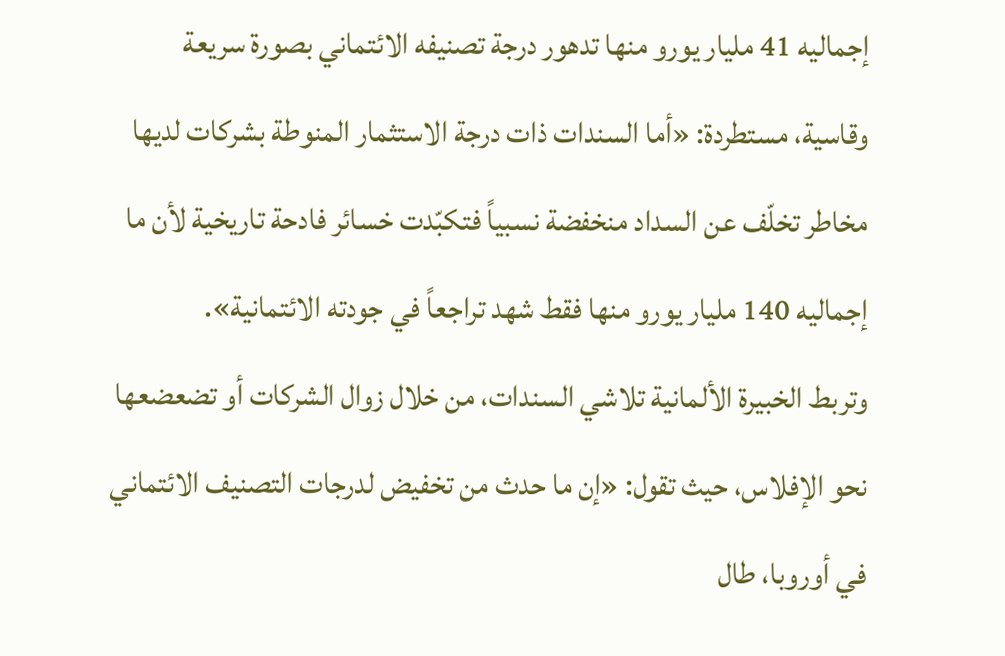إجماليه 41 مليار يورو منها تدهور درجة تصنيفه الائتماني بصورة سريعة وقاسية، مستطردة: «أما السندات ذات درجة الاستثمار المنوطة بشركات لديها مخاطر تخلّف عن السداد منخفضة نسبياً فتكبّدت خسائر فادحة تاريخية لأن ما إجماليه 140 مليار يورو منها فقط شهد تراجعاً في جودته الائتمانية».
وتربط الخبيرة الألمانية تلاشي السندات، من خلال زوال الشركات أو تضعضعها نحو الإفلاس، حيث تقول: «إن ما حدث من تخفيض لدرجات التصنيف الائتماني في أوروبا، طال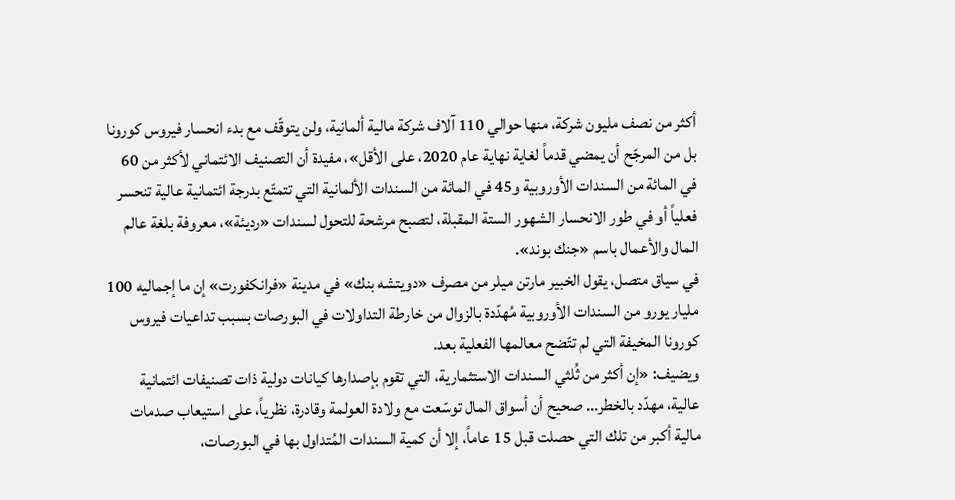أكثر من نصف مليون شركة، منها حوالي 110 آلاف شركة مالية ألمانية، ولن يتوقّف مع بدء انحسار فيروس كورونا بل من المرجّح أن يمضي قدماً لغاية نهاية عام 2020، على الأقل»، مفيدة أن التصنيف الائتماني لأكثر من 60 في المائة من السندات الأوروبية و45 في المائة من السندات الألمانية التي تتمتّع بدرجة ائتمانية عالية تنحسر فعلياً أو في طور الانحسار الشهور الستة المقبلة، لتصبح مرشحة للتحول لسندات «رديئة»، معروفة بلغة عالم المال والأعمال باسم «جنك بوند».
في سياق متصل، يقول الخبير مارتن ميلر من مصرف «دويتشه بنك» في مدينة «فرانكفورت» إن ما إجماليه 100 مليار يورو من السندات الأوروبية مُهدّدة بالزوال من خارطة التداولات في البورصات بسبب تداعيات فيروس كورونا المخيفة التي لم تتّضح معالمها الفعلية بعد.
ويضيف: «إن أكثر من ثُلثي السندات الاستثمارية، التي تقوم بإصدارها كيانات دولية ذات تصنيفات ائتمانية عالية، مهدّد بالخطر... صحيح أن أسواق المال توسّعت مع ولادة العولمة وقادرة، نظرياً، على استيعاب صدمات مالية أكبر من تلك التي حصلت قبل 15 عاماً، إلا أن كمية السندات المُتداول بها في البورصات،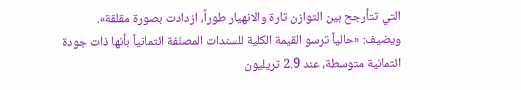التي تتأرجح بين التوازن تارة والانهيار طوراً، ازدادت بصورة مقلقة».
ويضيف: «حالياً ترسو القيمة الكلية للسندات المصنّفة ائتمانياً بأنها ذات جودة ائتمانية متوسطة، عند 2.9 تريليون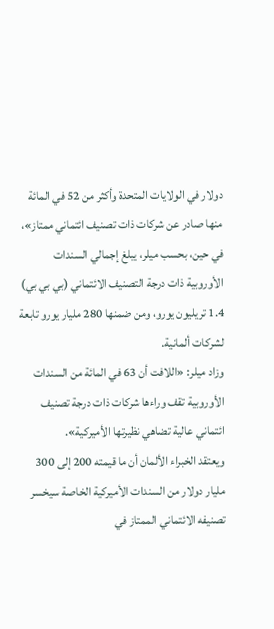دولار في الولايات المتحدة وأكثر من 52 في المائة منها صادر عن شركات ذات تصنيف ائتماني ممتاز»، في حين، بحسب ميلر، يبلغ إجمالي السندات الأوروبية ذات درجة التصنيف الائتماني (بي بي بي) 1.4 تريليون يورو، ومن ضمنها 280 مليار يورو تابعة لشركات ألمانية.
وزاد ميلر: «اللافت أن 63 في المائة من السندات الأوروبية تقف وراءها شركات ذات درجة تصنيف ائتماني عالية تضاهي نظيرتها الأميركية».
ويعتقد الخبراء الألمان أن ما قيمته 200 إلى 300 مليار دولار من السندات الأميركية الخاصة سيخسر تصنيفه الائتماني الممتاز في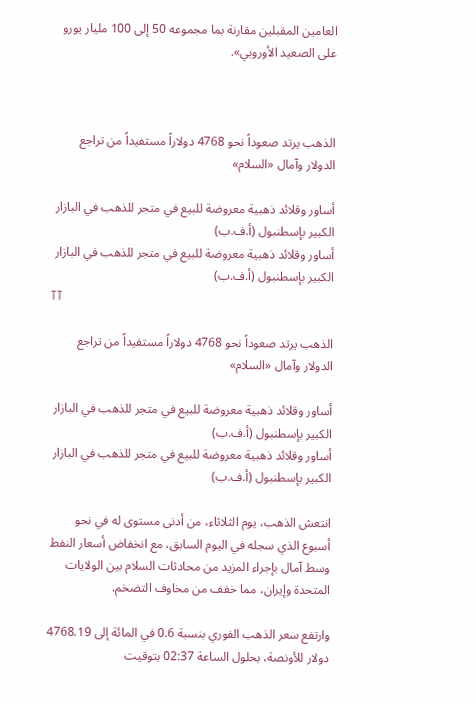العامين المقبلين مقارنة بما مجموعه 50 إلى 100 مليار يورو على الصعيد الأوروبي».



الذهب يرتد صعوداً نحو 4768 دولاراً مستفيداً من تراجع الدولار وآمال «السلام»

أساور وقلائد ذهبية معروضة للبيع في متجر للذهب في البازار الكبير بإسطنبول (أ.ف.ب)
أساور وقلائد ذهبية معروضة للبيع في متجر للذهب في البازار الكبير بإسطنبول (أ.ف.ب)
TT

الذهب يرتد صعوداً نحو 4768 دولاراً مستفيداً من تراجع الدولار وآمال «السلام»

أساور وقلائد ذهبية معروضة للبيع في متجر للذهب في البازار الكبير بإسطنبول (أ.ف.ب)
أساور وقلائد ذهبية معروضة للبيع في متجر للذهب في البازار الكبير بإسطنبول (أ.ف.ب)

انتعش الذهب، يوم الثلاثاء، من أدنى مستوى له في نحو أسبوع الذي سجله في اليوم السابق، مع انخفاض أسعار النفط وسط آمال بإجراء المزيد من محادثات السلام بين الولايات المتحدة وإيران، مما خفف من مخاوف التضخم.

وارتفع سعر الذهب الفوري بنسبة 0.6 في المائة إلى 4768.19 دولار للأونصة، بحلول الساعة 02:37 بتوقيت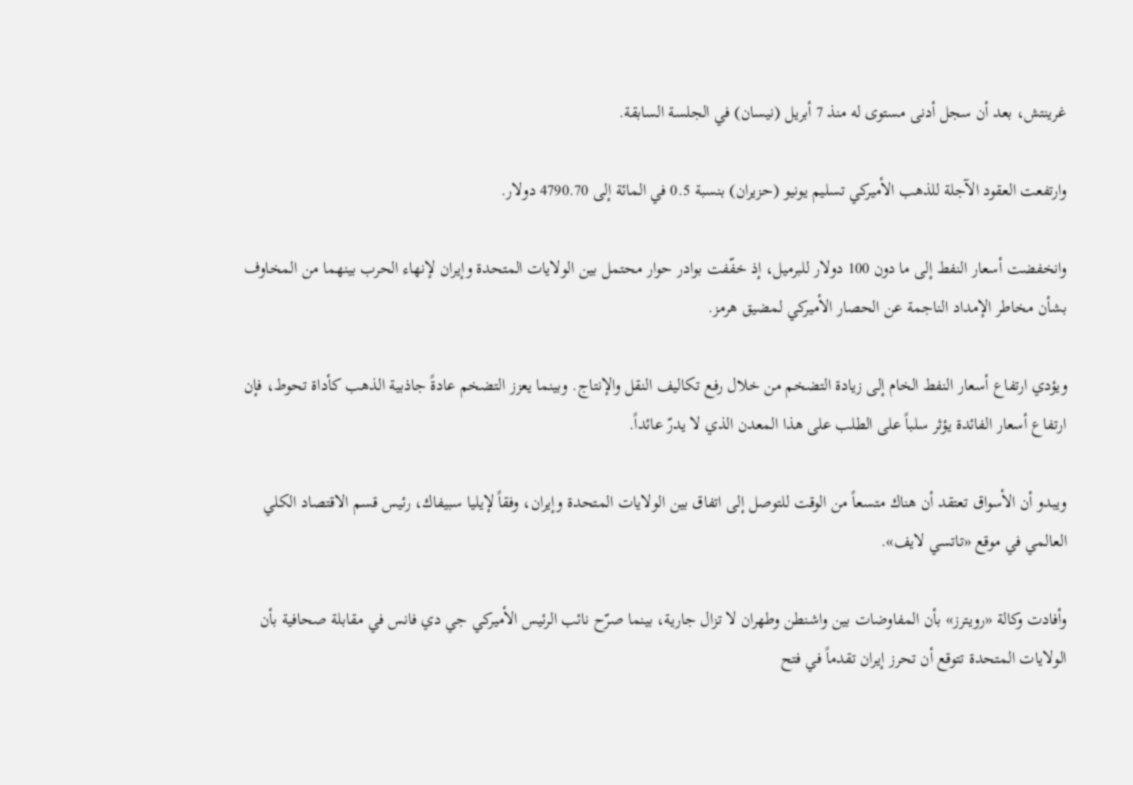غرينتش، بعد أن سجل أدنى مستوى له منذ 7 أبريل (نيسان) في الجلسة السابقة.

وارتفعت العقود الآجلة للذهب الأميركي تسليم يونيو (حزيران) بنسبة 0.5 في المائة إلى 4790.70 دولار.

وانخفضت أسعار النفط إلى ما دون 100 دولار للبرميل، إذ خفّفت بوادر حوار محتمل بين الولايات المتحدة وإيران لإنهاء الحرب بينهما من المخاوف بشأن مخاطر الإمداد الناجمة عن الحصار الأميركي لمضيق هرمز.

ويؤدي ارتفاع أسعار النفط الخام إلى زيادة التضخم من خلال رفع تكاليف النقل والإنتاج. وبينما يعزز التضخم عادةً جاذبية الذهب كأداة تحوط، فإن ارتفاع أسعار الفائدة يؤثر سلباً على الطلب على هذا المعدن الذي لا يدرّ عائداً.

ويبدو أن الأسواق تعتقد أن هناك متسعاً من الوقت للتوصل إلى اتفاق بين الولايات المتحدة وإيران، وفقاً لإيليا سبيفاك، رئيس قسم الاقتصاد الكلي العالمي في موقع «تاتسي لايف».

وأفادت وكالة «رويترز» بأن المفاوضات بين واشنطن وطهران لا تزال جارية، بينما صرّح نائب الرئيس الأميركي جي دي فانس في مقابلة صحافية بأن الولايات المتحدة تتوقع أن تحرز إيران تقدماً في فتح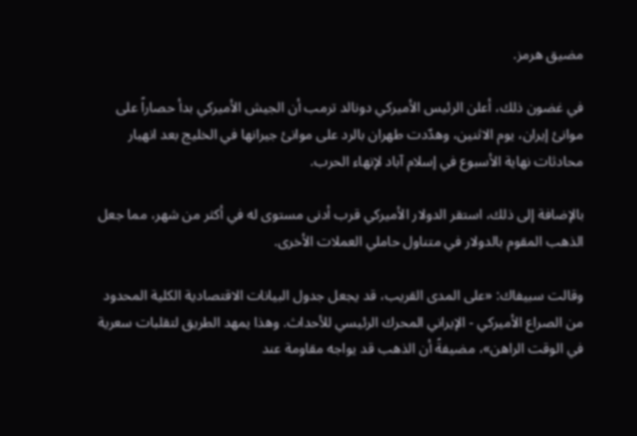مضيق هرمز.

في غضون ذلك، أعلن الرئيس الأميركي دونالد ترمب أن الجيش الأميركي بدأ حصاراً على موانئ إيران، يوم الاثنين، وهدّدت طهران بالرد على موانئ جيرانها في الخليج بعد انهيار محادثات نهاية الأسبوع في إسلام آباد لإنهاء الحرب.

بالإضافة إلى ذلك، استقر الدولار الأميركي قرب أدنى مستوى له في أكثر من شهر، مما جعل الذهب المقوم بالدولار في متناول حاملي العملات الأخرى.

وقالت سبيفاك: «على المدى القريب، قد يجعل جدول البيانات الاقتصادية الكلية المحدود من الصراع الأميركي - الإيراني المحرك الرئيسي للأحداث. وهذا يمهد الطريق لتقلبات سعرية في الوقت الراهن»، مضيفةً أن الذهب قد يواجه مقاومة عند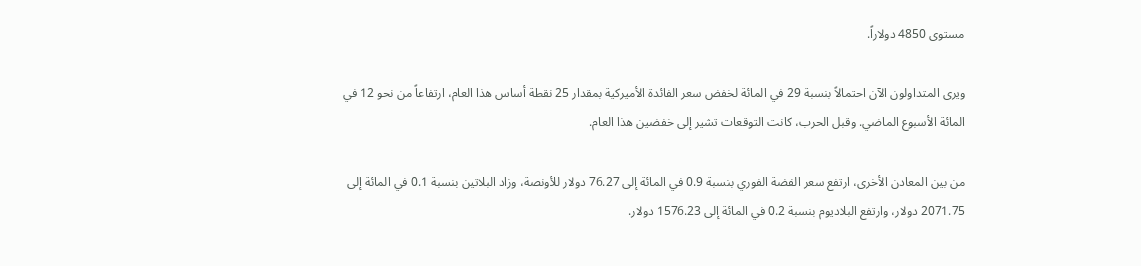مستوى 4850 دولاراً.

ويرى المتداولون الآن احتمالاً بنسبة 29 في المائة لخفض سعر الفائدة الأميركية بمقدار 25 نقطة أساس هذا العام، ارتفاعاً من نحو 12 في المائة الأسبوع الماضي. وقبل الحرب، كانت التوقعات تشير إلى خفضين هذا العام.

من بين المعادن الأخرى، ارتفع سعر الفضة الفوري بنسبة 0.9 في المائة إلى 76.27 دولار للأونصة، وزاد البلاتين بنسبة 0.1 في المائة إلى 2071.75 دولار، وارتفع البلاديوم بنسبة 0.2 في المائة إلى 1576.23 دولار.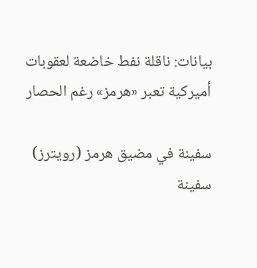بيانات: ناقلة نفط خاضعة لعقوبات أميركية تعبر «هرمز» رغم الحصار

سفينة في مضيق هرمز (رويترز)
سفينة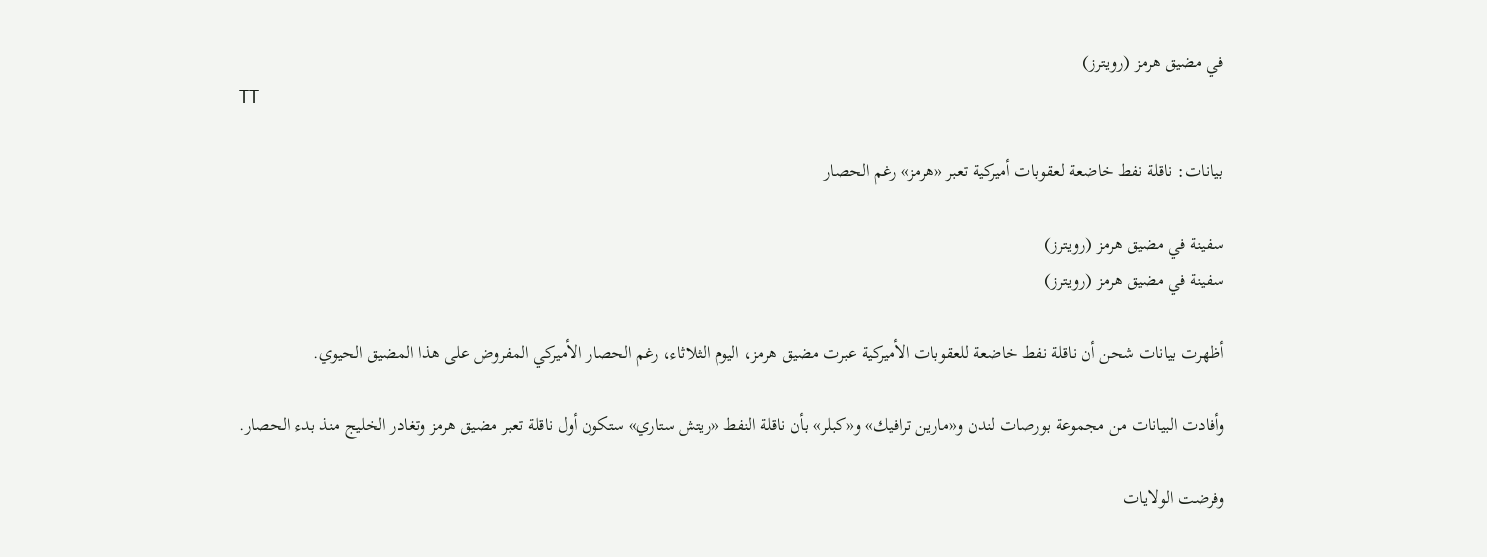في مضيق هرمز (رويترز)
TT

بيانات: ناقلة نفط خاضعة لعقوبات أميركية تعبر «هرمز» رغم الحصار

سفينة في مضيق هرمز (رويترز)
سفينة في مضيق هرمز (رويترز)

أظهرت بيانات شحن أن ناقلة نفط خاضعة للعقوبات الأميركية عبرت مضيق هرمز، اليوم الثلاثاء، رغم الحصار الأميركي المفروض على هذا المضيق الحيوي.

وأفادت البيانات من مجموعة بورصات لندن و«مارين ترافيك» و«كبلر» بأن ناقلة النفط «ريتش ستاري» ستكون أول ناقلة تعبر مضيق هرمز وتغادر الخليج منذ بدء الحصار.

وفرضت الولايات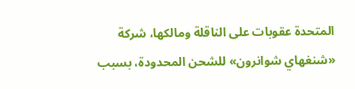المتحدة عقوبات على الناقلة ومالكها، شركة «شنغهاي شوانرون» للشحن المحدودة، بسبب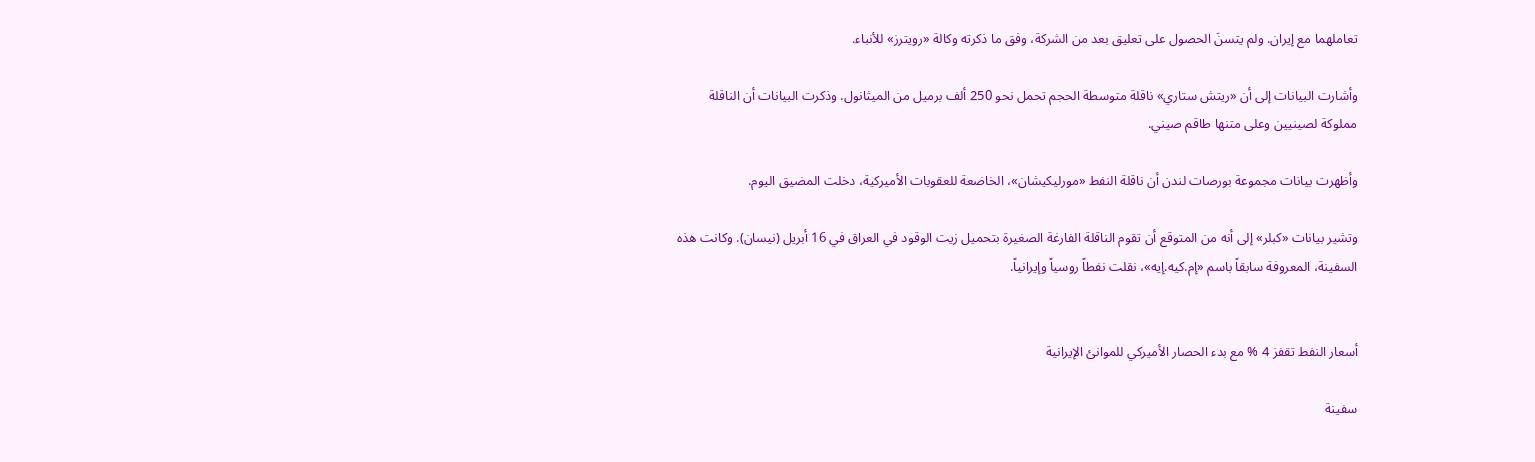تعاملهما مع إيران. ولم يتسنَ الحصول على تعليق بعد من الشركة، وفق ما ذكرته وكالة «رويترز» للأنباء.

وأشارت البيانات إلى أن «ريتش ستاري» ناقلة متوسطة الحجم تحمل نحو 250 ألف برميل من الميثانول. وذكرت البيانات أن الناقلة مملوكة لصينيين وعلى متنها طاقم صيني.

وأظهرت بيانات مجموعة بورصات لندن أن ناقلة النفط «مورليكيشان»، الخاضعة للعقوبات الأميركية، دخلت المضيق اليوم.

وتشير بيانات «كبلر» إلى أنه من المتوقع أن تقوم الناقلة الفارغة الصغيرة بتحميل زيت الوقود في العراق في 16 أبريل (نيسان). وكانت هذه السفينة، المعروفة سابقاً باسم «إم.كيه.إيه»، نقلت نفطاً روسياً وإيرانياً.


أسعار النفط تقفز 4 % مع بدء الحصار الأميركي للموانئ الإيرانية

سفينة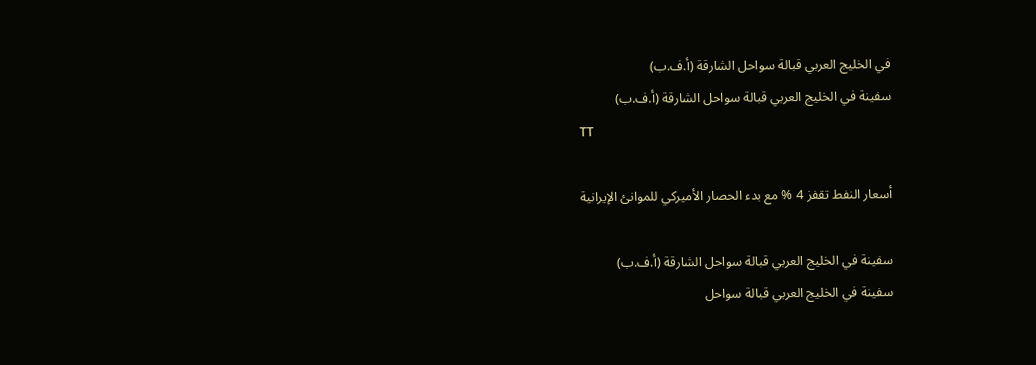في الخليج العربي قبالة سواحل الشارقة (أ.ف.ب)
سفينة في الخليج العربي قبالة سواحل الشارقة (أ.ف.ب)
TT

أسعار النفط تقفز 4 % مع بدء الحصار الأميركي للموانئ الإيرانية

سفينة في الخليج العربي قبالة سواحل الشارقة (أ.ف.ب)
سفينة في الخليج العربي قبالة سواحل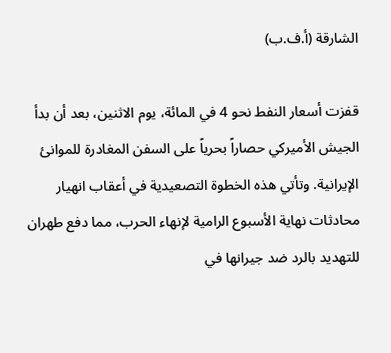الشارقة (أ.ف.ب)

قفزت أسعار النفط نحو 4 في المائة، يوم الاثنين، بعد أن بدأ الجيش الأميركي حصاراً بحرياً على السفن المغادرة للموانئ الإيرانية. وتأتي هذه الخطوة التصعيدية في أعقاب انهيار محادثات نهاية الأسبوع الرامية لإنهاء الحرب، مما دفع طهران للتهديد بالرد ضد جيرانها في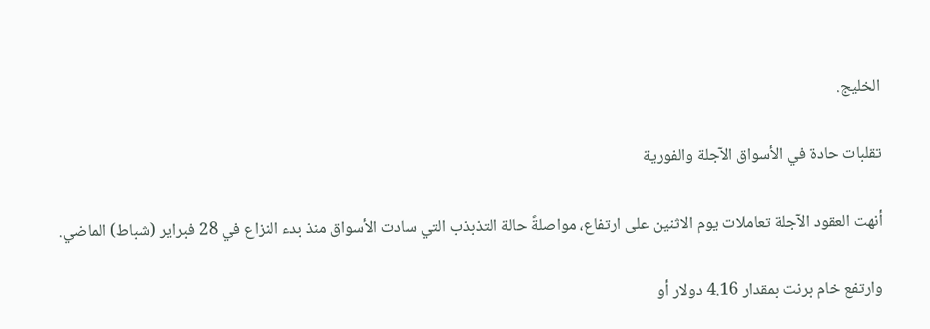الخليج.

تقلبات حادة في الأسواق الآجلة والفورية

أنهت العقود الآجلة تعاملات يوم الاثنين على ارتفاع، مواصلةً حالة التذبذب التي سادت الأسواق منذ بدء النزاع في 28 فبراير (شباط) الماضي.

وارتفع خام برنت بمقدار 4.16 دولار أو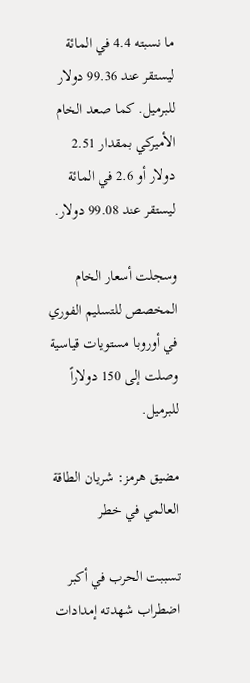ما نسبته 4.4 في المائة ليستقر عند 99.36 دولار للبرميل. كما صعد الخام الأميركي بمقدار 2.51 دولار أو 2.6 في المائة ليستقر عند 99.08 دولار.

وسجلت أسعار الخام المخصص للتسليم الفوري في أوروبا مستويات قياسية وصلت إلى 150 دولاراً للبرميل.

مضيق هرمز: شريان الطاقة العالمي في خطر

تسببت الحرب في أكبر اضطراب شهدته إمدادات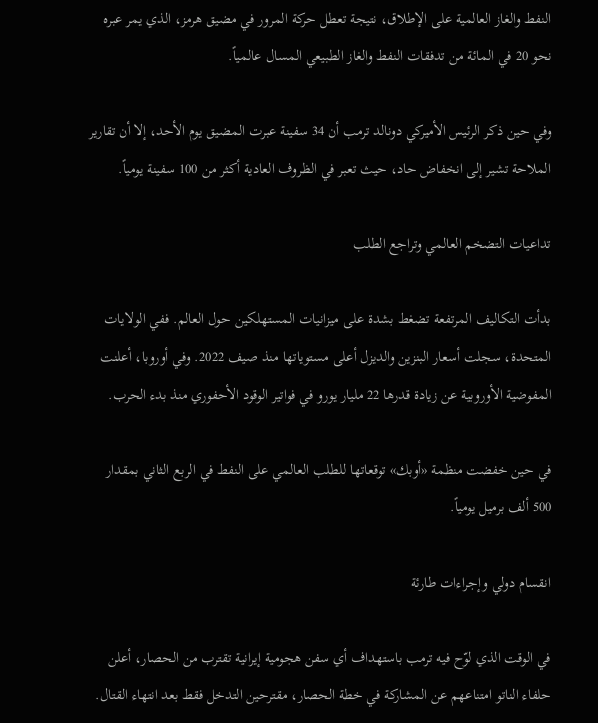النفط والغاز العالمية على الإطلاق، نتيجة تعطل حركة المرور في مضيق هرمز، الذي يمر عبره نحو 20 في المائة من تدفقات النفط والغاز الطبيعي المسال عالمياً.

وفي حين ذكر الرئيس الأميركي دونالد ترمب أن 34 سفينة عبرت المضيق يوم الأحد، إلا أن تقارير الملاحة تشير إلى انخفاض حاد، حيث تعبر في الظروف العادية أكثر من 100 سفينة يومياً.

تداعيات التضخم العالمي وتراجع الطلب

بدأت التكاليف المرتفعة تضغط بشدة على ميزانيات المستهلكين حول العالم. ففي الولايات المتحدة، سجلت أسعار البنزين والديزل أعلى مستوياتها منذ صيف 2022. وفي أوروبا، أعلنت المفوضية الأوروبية عن زيادة قدرها 22 مليار يورو في فواتير الوقود الأحفوري منذ بدء الحرب.

في حين خفضت منظمة «أوبك» توقعاتها للطلب العالمي على النفط في الربع الثاني بمقدار 500 ألف برميل يومياً.

انقسام دولي وإجراءات طارئة

في الوقت الذي لوّح فيه ترمب باستهداف أي سفن هجومية إيرانية تقترب من الحصار، أعلن حلفاء الناتو امتناعهم عن المشاركة في خطة الحصار، مقترحين التدخل فقط بعد انتهاء القتال.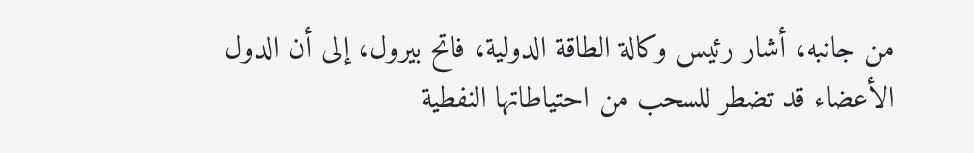من جانبه، أشار رئيس وكالة الطاقة الدولية، فاتح بيرول، إلى أن الدول الأعضاء قد تضطر للسحب من احتياطاتها النفطية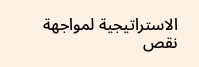الاستراتيجية لمواجهة نقص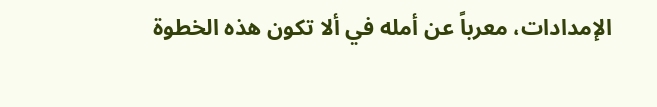الإمدادات، معرباً عن أمله في ألا تكون هذه الخطوة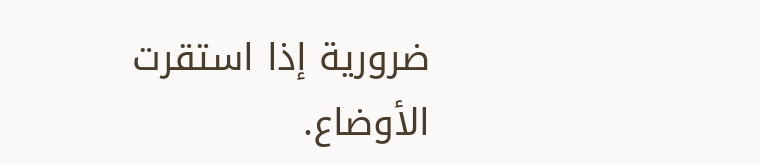ضرورية إذا استقرت الأوضاع.